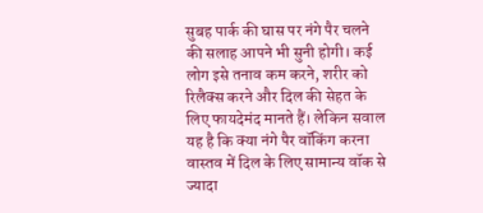सुबह पार्क की घास पर नंगे पैर चलने की सलाह आपने भी सुनी होगी। कई लोग इसे तनाव कम करने, शरीर को रिलैक्स करने और दिल की सेहत के लिए फायदेमंद मानते हैं। लेकिन सवाल यह है कि क्या नंगे पैर वॉकिंग करना वास्तव में दिल के लिए सामान्य वॉक से ज्यादा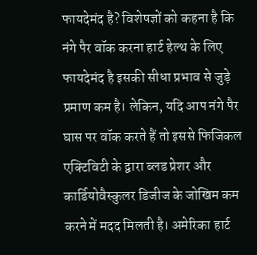फायदेमंद है? विशेषज्ञों को कहना है कि नंगे पैर वॉक करना हार्ट हेल्थ के लिए फायदेमंद है इसकी सीधा प्रभाव से जुड़े प्रमाण कम है। लेकिन, यदि आप नंगे पैर घास पर वॉक करते हैं तो इससे फिजिकल एक्टिविटी के द्वारा ब्लड प्रेशर और कार्डियोवैस्कुलर डिजीज के जोखिम कम करने में मदद मिलती है। अमेरिका हार्ट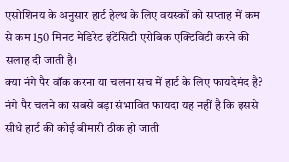एसोशिनय के अनुसार हार्ट हेल्थ के लिए वयस्कों को सप्ताह में कम से कम 150 मिनट मेडिरेट इंटेंसिटी एरोबिक एक्टिविटी करने की सलाह दी जाती है।
क्या नंगे पैर वॉक करना या चलना सच में हार्ट के लिए फायदेमंद है?
नंगे पैर चलने का सबसे बड़ा संभावित फायदा यह नहीं है कि इससे सीधे हार्ट की कोई बीमारी ठीक हो जाती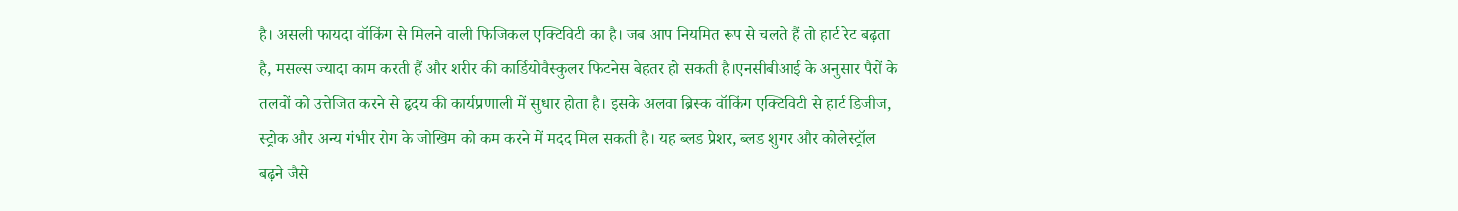है। असली फायदा वॉकिंग से मिलने वाली फिजिकल एक्टिविटी का है। जब आप नियमित रूप से चलते हैं तो हार्ट रेट बढ़ता है, मसल्स ज्यादा काम करती हैं और शरीर की कार्डियोवैस्कुलर फिटनेस बेहतर हो सकती है।एनसीबीआई के अनुसार पैरों के तलवों को उत्तेजित करने से हृदय की कार्यप्रणाली में सुधार होता है। इसके अलवा ब्रिस्क वॉकिंग एक्टिविटी से हार्ट डिजीज, स्ट्रोक और अन्य गंभीर रोग के जोखिम को कम करने में मदद मिल सकती है। यह ब्लड प्रेशर, ब्लड शुगर और कोलेस्ट्रॉल बढ़ने जैसे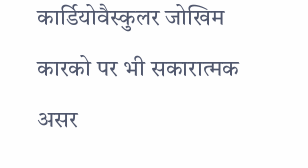कार्डियोवैस्कुलर जोखिम कारको पर भी सकारात्मक असर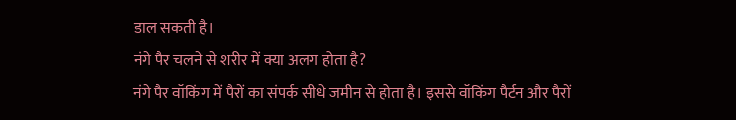डाल सकती है।
नंगे पैर चलने से शरीर में क्या अलग होता है?
नंगे पैर वॉकिंग में पैरों का संपर्क सीधे जमीन से होता है। इससे वॉकिंग पैर्टन और पैरों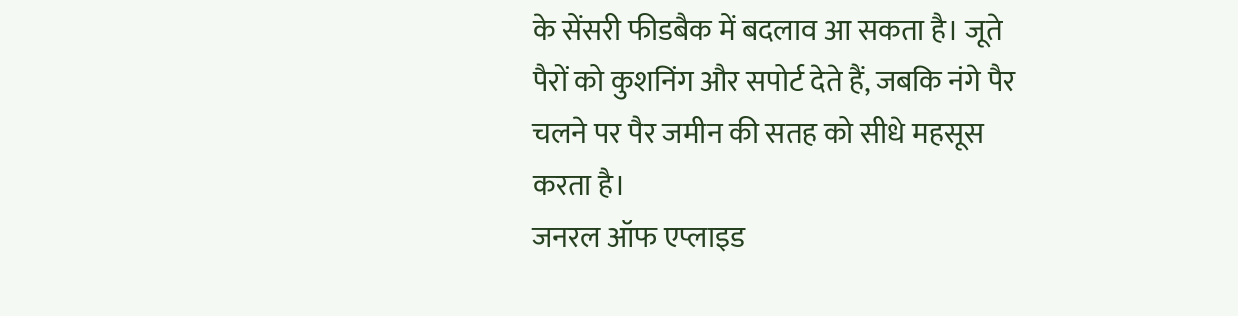के सेंसरी फीडबैक में बदलाव आ सकता है। जूते पैरों को कुशनिंग और सपोर्ट देते हैं, जबकि नंगे पैर चलने पर पैर जमीन की सतह को सीधे महसूस करता है।
जनरल ऑफ एप्लाइड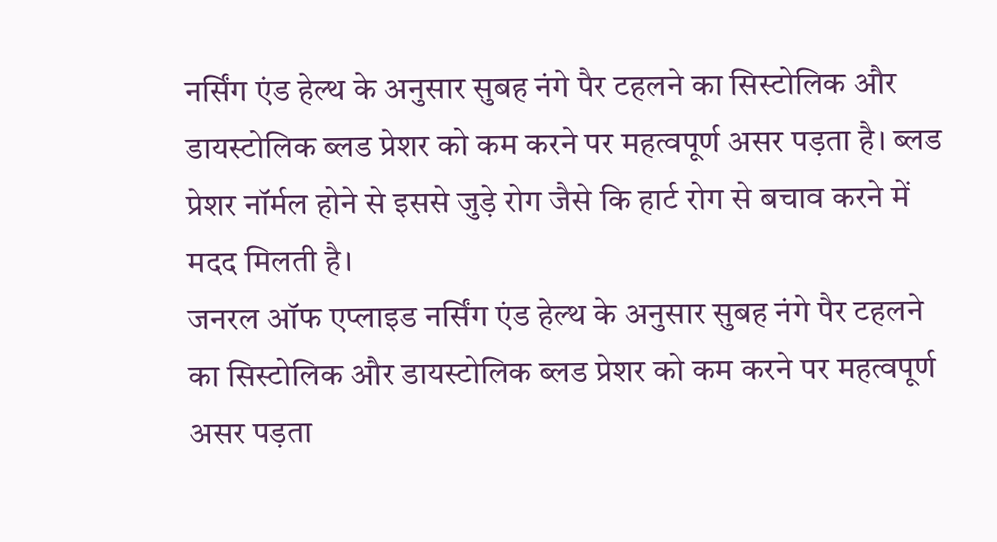नर्सिंग एंड हेल्थ के अनुसार सुबह नंगे पैर टहलने का सिस्टोलिक और डायस्टोलिक ब्लड प्रेशर को कम करने पर महत्वपूर्ण असर पड़ता है। ब्लड प्रेशर नॉर्मल होने से इससे जुड़े रोग जैसे कि हार्ट रोग से बचाव करने में मदद मिलती है।
जनरल ऑफ एप्लाइड नर्सिंग एंड हेल्थ के अनुसार सुबह नंगे पैर टहलने का सिस्टोलिक और डायस्टोलिक ब्लड प्रेशर को कम करने पर महत्वपूर्ण असर पड़ता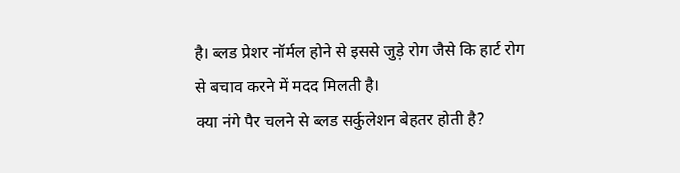है। ब्लड प्रेशर नॉर्मल होने से इससे जुड़े रोग जैसे कि हार्ट रोग से बचाव करने में मदद मिलती है।
क्या नंगे पैर चलने से ब्लड सर्कुलेशन बेहतर होती है?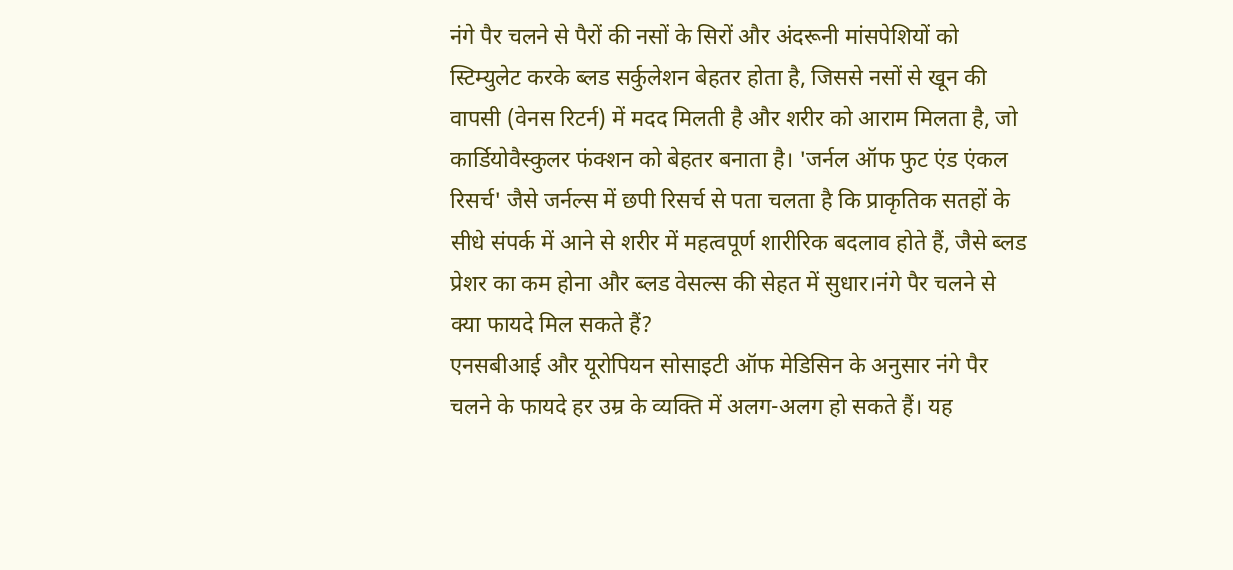नंगे पैर चलने से पैरों की नसों के सिरों और अंदरूनी मांसपेशियों को स्टिम्युलेट करके ब्लड सर्कुलेशन बेहतर होता है, जिससे नसों से खून की वापसी (वेनस रिटर्न) में मदद मिलती है और शरीर को आराम मिलता है, जो कार्डियोवैस्कुलर फंक्शन को बेहतर बनाता है। 'जर्नल ऑफ फुट एंड एंकल रिसर्च' जैसे जर्नल्स में छपी रिसर्च से पता चलता है कि प्राकृतिक सतहों के सीधे संपर्क में आने से शरीर में महत्वपूर्ण शारीरिक बदलाव होते हैं, जैसे ब्लड प्रेशर का कम होना और ब्लड वेसल्स की सेहत में सुधार।नंगे पैर चलने से क्या फायदे मिल सकते हैं?
एनसबीआई और यूरोपियन सोसाइटी ऑफ मेडिसिन के अनुसार नंगे पैर चलने के फायदे हर उम्र के व्यक्ति में अलग-अलग हो सकते हैं। यह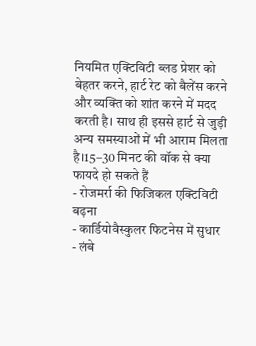नियमित एक्टिविटी ब्लड प्रेशर को बेहतर करने, हार्ट रेट को बैलेंस करने और व्यक्ति को शांत करने में मदद करती है। साथ ही इससे हार्ट से जुड़ी अन्य समस्याओं में भी आराम मिलता है।15–30 मिनट की वॉक से क्या फायदे हो सकते हैं
- रोजमर्रा की फिजिकल एक्टिविटी बढ़ना
- कार्डियोवैस्कुलर फिटनेस में सुधार
- लंबे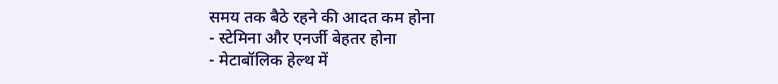समय तक बैठे रहने की आदत कम होना
- स्टेमिना और एनर्जी बेहतर होना
- मेटाबॉलिक हेल्थ में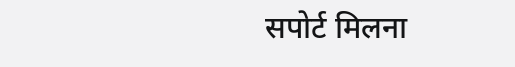सपोर्ट मिलना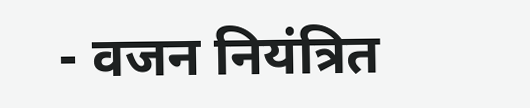- वजन नियंत्रित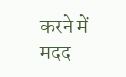करने में मदद